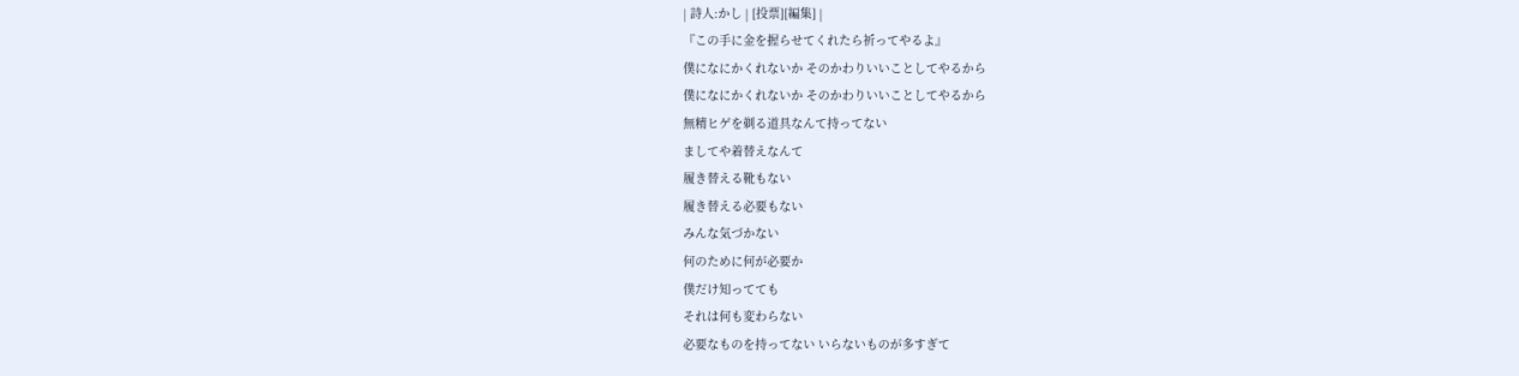| 詩人:かし | [投票][編集] |
『この手に金を握らせてくれたら祈ってやるよ』
僕になにかくれないか そのかわりいいことしてやるから
僕になにかくれないか そのかわりいいことしてやるから
無精ヒゲを剃る道具なんて持ってない
ましてや着替えなんて
履き替える靴もない
履き替える必要もない
みんな気づかない
何のために何が必要か
僕だけ知ってても
それは何も変わらない
必要なものを持ってない いらないものが多すぎて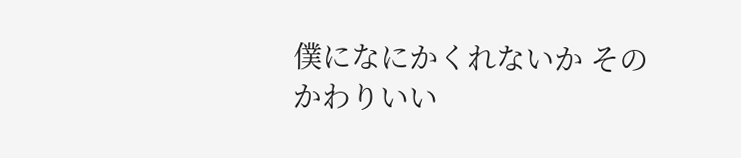僕になにかくれないか そのかわりいい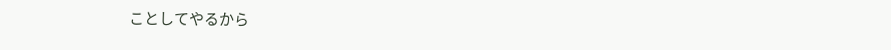ことしてやるから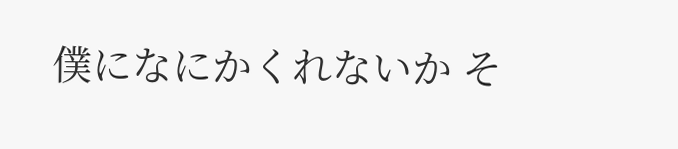僕になにかくれないか そ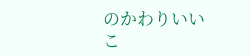のかわりいいこ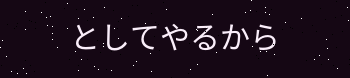としてやるから